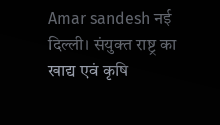Amar sandesh नई दिल्ली। संयुक्त राष्ट्र का खाद्य एवं कृषि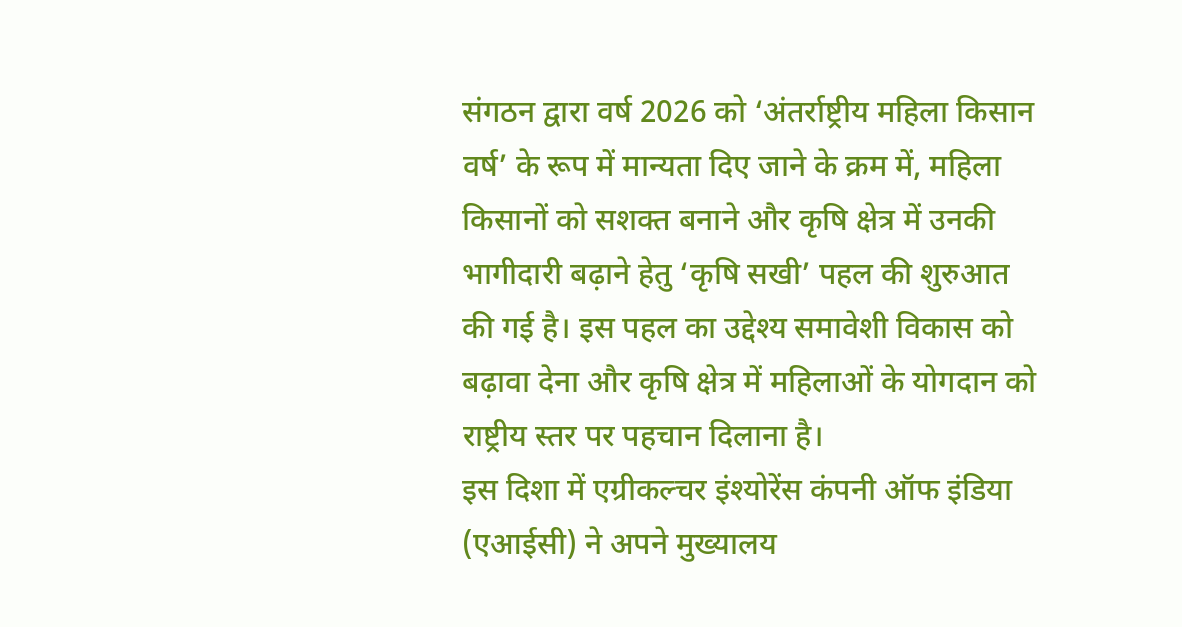संगठन द्वारा वर्ष 2026 को ‘अंतर्राष्ट्रीय महिला किसान वर्ष’ के रूप में मान्यता दिए जाने के क्रम में, महिला किसानों को सशक्त बनाने और कृषि क्षेत्र में उनकी भागीदारी बढ़ाने हेतु ‘कृषि सखी’ पहल की शुरुआत की गई है। इस पहल का उद्देश्य समावेशी विकास को बढ़ावा देना और कृषि क्षेत्र में महिलाओं के योगदान को राष्ट्रीय स्तर पर पहचान दिलाना है।
इस दिशा में एग्रीकल्चर इंश्योरेंस कंपनी ऑफ इंडिया (एआईसी) ने अपने मुख्यालय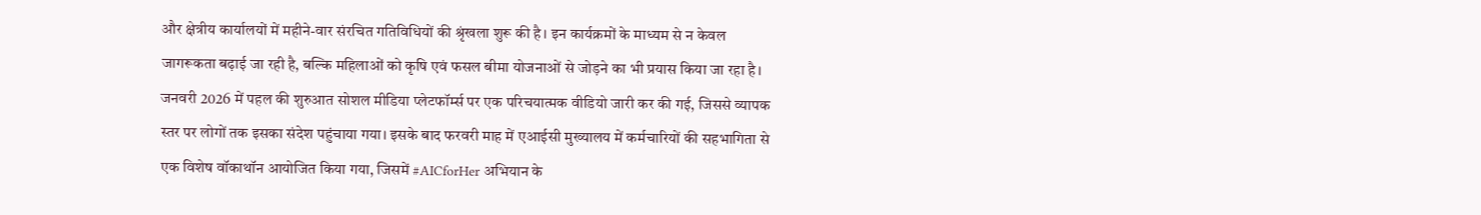और क्षेत्रीय कार्यालयों में महीने-वार संरचित गतिविधियों की श्रृंखला शुरू की है। इन कार्यक्रमों के माध्यम से न केवल जागरूकता बढ़ाई जा रही है, बल्कि महिलाओं को कृषि एवं फसल बीमा योजनाओं से जोड़ने का भी प्रयास किया जा रहा है।
जनवरी 2026 में पहल की शुरुआत सोशल मीडिया प्लेटफॉर्म्स पर एक परिचयात्मक वीडियो जारी कर की गई, जिससे व्यापक स्तर पर लोगों तक इसका संदेश पहुंचाया गया। इसके बाद फरवरी माह में एआईसी मुख्यालय में कर्मचारियों की सहभागिता से एक विशेष वॉकाथॉन आयोजित किया गया, जिसमें #AICforHer अभियान के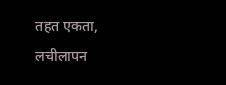तहत एकता, लचीलापन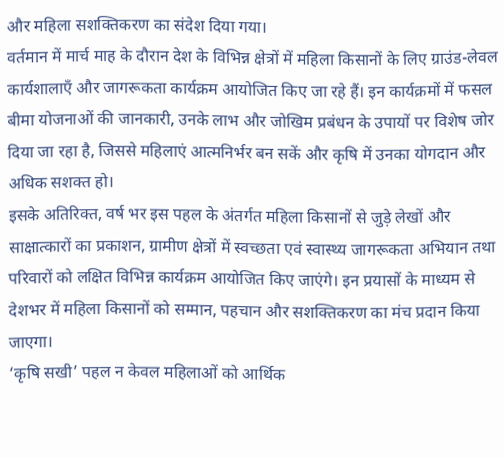और महिला सशक्तिकरण का संदेश दिया गया।
वर्तमान में मार्च माह के दौरान देश के विभिन्न क्षेत्रों में महिला किसानों के लिए ग्राउंड-लेवल कार्यशालाएँ और जागरूकता कार्यक्रम आयोजित किए जा रहे हैं। इन कार्यक्रमों में फसल बीमा योजनाओं की जानकारी, उनके लाभ और जोखिम प्रबंधन के उपायों पर विशेष जोर दिया जा रहा है, जिससे महिलाएं आत्मनिर्भर बन सकें और कृषि में उनका योगदान और अधिक सशक्त हो।
इसके अतिरिक्त, वर्ष भर इस पहल के अंतर्गत महिला किसानों से जुड़े लेखों और साक्षात्कारों का प्रकाशन, ग्रामीण क्षेत्रों में स्वच्छता एवं स्वास्थ्य जागरूकता अभियान तथा परिवारों को लक्षित विभिन्न कार्यक्रम आयोजित किए जाएंगे। इन प्रयासों के माध्यम से देशभर में महिला किसानों को सम्मान, पहचान और सशक्तिकरण का मंच प्रदान किया जाएगा।
‘कृषि सखी’ पहल न केवल महिलाओं को आर्थिक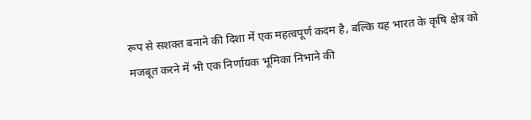रूप से सशक्त बनाने की दिशा में एक महत्वपूर्ण कदम है, बल्कि यह भारत के कृषि क्षेत्र को मजबूत करने में भी एक निर्णायक भूमिका निभाने की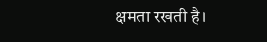क्षमता रखती है।